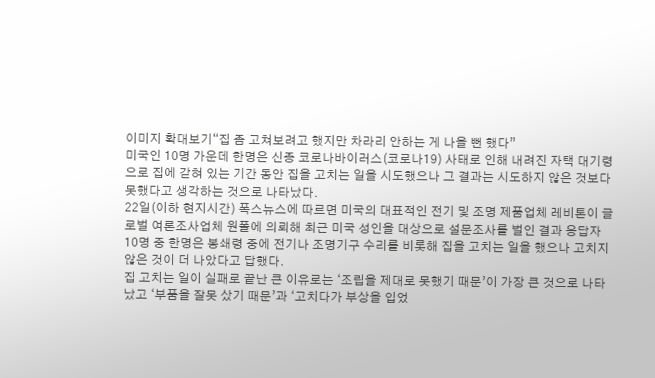이미지 확대보기“집 좀 고쳐보려고 했지만 차라리 안하는 게 나을 뻔 했다”
미국인 10명 가운데 한명은 신종 코로나바이러스(코로나19) 사태로 인해 내려진 자택 대기령으로 집에 갇혀 있는 기간 동안 집을 고치는 일을 시도했으나 그 결과는 시도하지 않은 것보다 못했다고 생각하는 것으로 나타났다.
22일(이하 현지시간) 폭스뉴스에 따르면 미국의 대표적인 전기 및 조명 제품업체 레비톤이 글로벌 여론조사업체 원폴에 의뢰해 최근 미국 성인을 대상으로 설문조사를 벌인 결과 응답자 10명 중 한명은 봉쇄령 중에 전기나 조명기구 수리를 비롯해 집을 고치는 일을 했으나 고치지 않은 것이 더 나았다고 답했다.
집 고치는 일이 실패로 끝난 큰 이유로는 ‘조립을 제대로 못했기 때문’이 가장 큰 것으로 나타났고 ‘부품을 잘못 샀기 때문’과 ‘고치다가 부상을 입었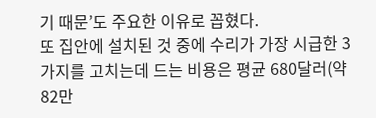기 때문’도 주요한 이유로 꼽혔다.
또 집안에 설치된 것 중에 수리가 가장 시급한 3가지를 고치는데 드는 비용은 평균 680달러(약 82만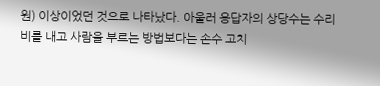원) 이상이었던 것으로 나타났다. 아울러 응답자의 상당수는 수리비를 내고 사람을 부르는 방법보다는 손수 고치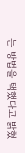는 방법을 택했다고 밝혔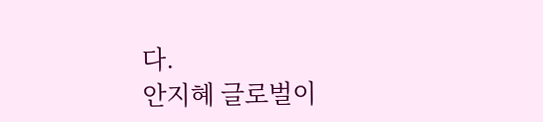다.
안지혜 글로벌이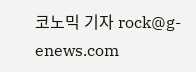코노믹 기자 rock@g-enews.com